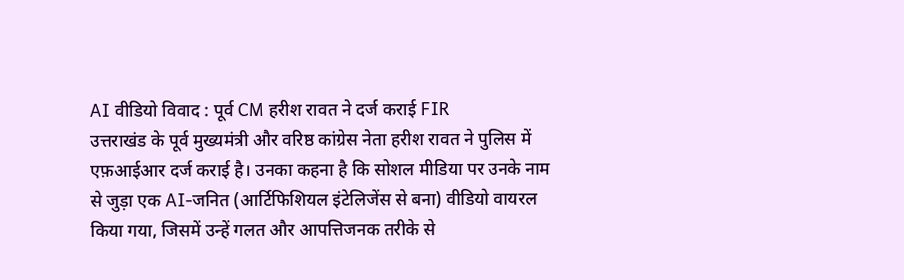AI वीडियो विवाद : पूर्व CM हरीश रावत ने दर्ज कराई FIR
उत्तराखंड के पूर्व मुख्यमंत्री और वरिष्ठ कांग्रेस नेता हरीश रावत ने पुलिस में एफ़आईआर दर्ज कराई है। उनका कहना है कि सोशल मीडिया पर उनके नाम से जुड़ा एक AI-जनित (आर्टिफिशियल इंटेलिजेंस से बना) वीडियो वायरल किया गया, जिसमें उन्हें गलत और आपत्तिजनक तरीके से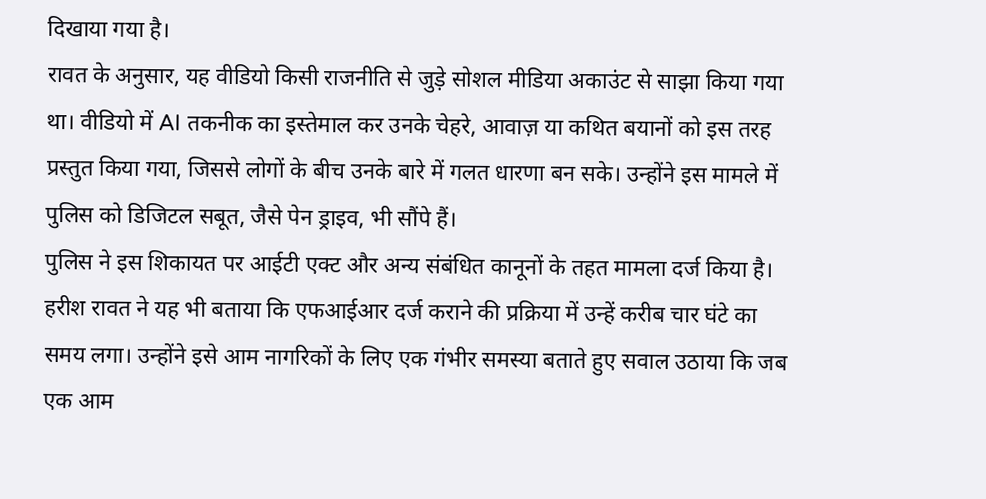दिखाया गया है।
रावत के अनुसार, यह वीडियो किसी राजनीति से जुड़े सोशल मीडिया अकाउंट से साझा किया गया था। वीडियो में AI तकनीक का इस्तेमाल कर उनके चेहरे, आवाज़ या कथित बयानों को इस तरह प्रस्तुत किया गया, जिससे लोगों के बीच उनके बारे में गलत धारणा बन सके। उन्होंने इस मामले में पुलिस को डिजिटल सबूत, जैसे पेन ड्राइव, भी सौंपे हैं।
पुलिस ने इस शिकायत पर आईटी एक्ट और अन्य संबंधित कानूनों के तहत मामला दर्ज किया है। हरीश रावत ने यह भी बताया कि एफआईआर दर्ज कराने की प्रक्रिया में उन्हें करीब चार घंटे का समय लगा। उन्होंने इसे आम नागरिकों के लिए एक गंभीर समस्या बताते हुए सवाल उठाया कि जब एक आम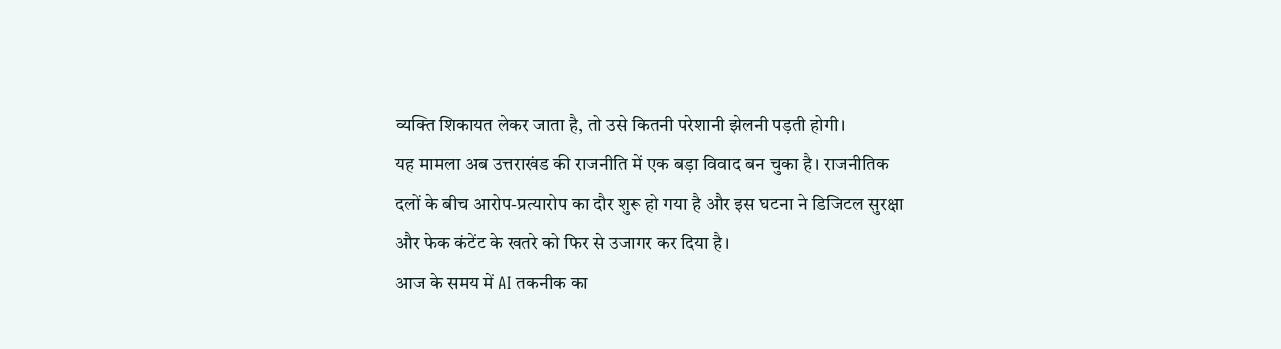व्यक्ति शिकायत लेकर जाता है, तो उसे कितनी परेशानी झेलनी पड़ती होगी।
यह मामला अब उत्तराखंड की राजनीति में एक बड़ा विवाद बन चुका है। राजनीतिक दलों के बीच आरोप-प्रत्यारोप का दौर शुरू हो गया है और इस घटना ने डिजिटल सुरक्षा और फेक कंटेंट के खतरे को फिर से उजागर कर दिया है।
आज के समय में AI तकनीक का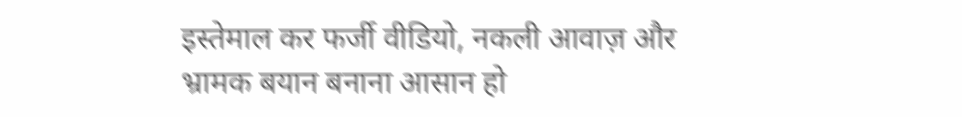इस्तेमाल कर फर्जी वीडियो, नकली आवाज़ और भ्रामक बयान बनाना आसान हो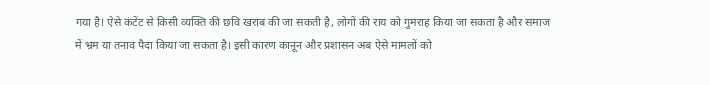गया है। ऐसे कंटेंट से किसी व्यक्ति की छवि खराब की जा सकती है, लोगों की राय को गुमराह किया जा सकता है और समाज में भ्रम या तनाव पैदा किया जा सकता है। इसी कारण कानून और प्रशासन अब ऐसे मामलों को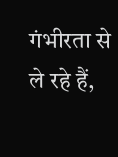गंभीरता से ले रहे हैं,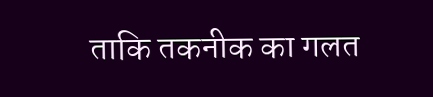ताकि तकनीक का गलत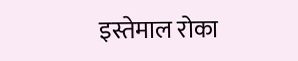इस्तेमाल रोका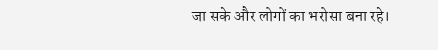जा सके और लोगों का भरोसा बना रहे।